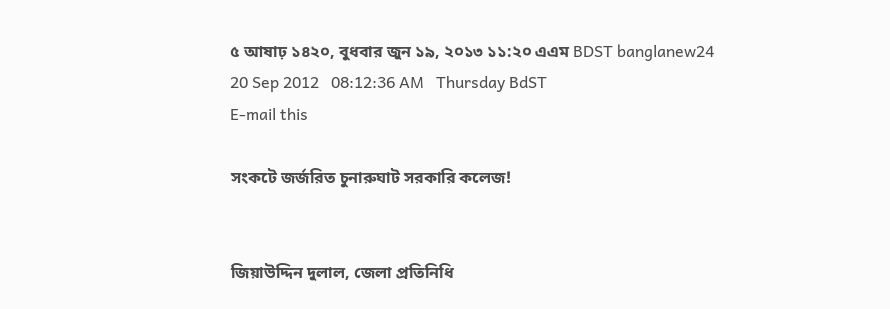৫ আষাঢ় ১৪২০, বুধবার জুন ১৯, ২০১৩ ১১:২০ এএম BDST banglanew24
20 Sep 2012   08:12:36 AM   Thursday BdST
E-mail this

সংকটে জর্জরিত চুনারুঘাট সরকারি কলেজ!


জিয়াউদ্দিন দুলাল, জেলা প্রতিনিধি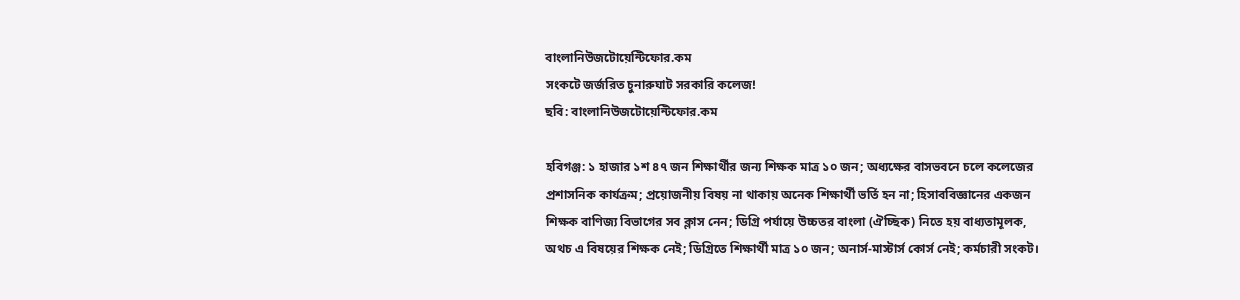বাংলানিউজটোয়েন্টিফোর.কম
সংকটে জর্জরিত চুনারুঘাট সরকারি কলেজ!
ছবি: বাংলানিউজটোয়েন্টিফোর.কম

হবিগঞ্জ: ১ হাজার ১শ ৪৭ জন শিক্ষার্থীর জন্য শিক্ষক মাত্র ১০ জন; অধ্যক্ষের বাসভবনে চলে কলেজের প্রশাসনিক কার্যক্রম; প্রয়োজনীয় বিষয় না থাকায় অনেক শিক্ষার্থী ভর্তি হন না; হিসাববিজ্ঞানের একজন শিক্ষক বাণিজ্য বিভাগের সব ক্লাস নেন; ডিগ্রি পর্যায়ে উচ্চতর বাংলা (ঐচ্ছিক) নিতে হয় বাধ্যতামূলক, অথচ এ বিষয়ের শিক্ষক নেই; ডিগ্রিতে শিক্ষার্থী মাত্র ১০ জন; অনার্স-মাস্টার্স কোর্স নেই; কর্মচারী সংকট।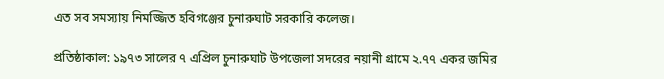এত সব সমস্যায় নিমজ্জিত হবিগঞ্জের চুনারুঘাট সরকারি কলেজ।

প্রতিষ্ঠাকাল: ১৯৭৩ সালের ৭ এপ্রিল চুনারুঘাট উপজেলা সদরের নয়ানী গ্রামে ২.৭৭ একর জমির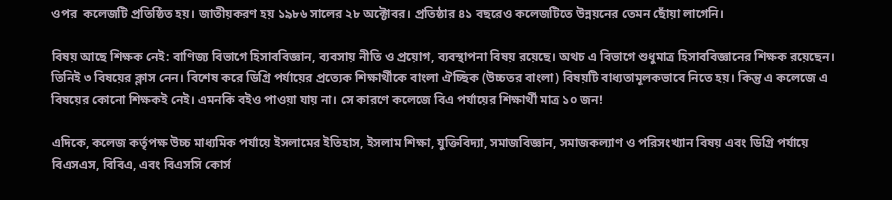ওপর  কলেজটি প্রতিষ্ঠিত হয়। জাতীয়করণ হয় ১৯৮৬ সালের ২৮ অক্টোবর। প্রতিষ্ঠার ৪১ বছরেও কলেজটিতে উন্নয়নের তেমন ছোঁয়া লাগেনি।

বিষয় আছে শিক্ষক নেই: বাণিজ্য বিভাগে হিসাববিজ্ঞান, ব্যবসায় নীতি ও প্রয়োগ, ব্যবস্থাপনা বিষয় রয়েছে। অথচ এ বিভাগে শুধুমাত্র হিসাববিজ্ঞানের শিক্ষক রয়েছেন। তিনিই ৩ বিষয়ের ক্লাস নেন। বিশেষ করে ডিগ্রি পর্যায়ের প্রত্যেক শিক্ষার্থীকে বাংলা ঐচ্ছিক (উচ্চতর বাংলা) বিষয়টি বাধ্যতামূলকভাবে নিতে হয়। কিন্তু এ কলেজে এ বিষয়ের কোনো শিক্ষকই নেই। এমনকি বইও পাওয়া যায় না। সে কারণে কলেজে বিএ পর্যায়ের শিক্ষার্থী মাত্র ১০ জন!

এদিকে, কলেজ কর্তৃপক্ষ উচ্চ মাধ্যমিক পর্যায়ে ইসলামের ইতিহাস, ইসলাম শিক্ষা, যুক্তিবিদ্যা, সমাজবিজ্ঞান, সমাজকল্যাণ ও পরিসংখ্যান বিষয় এবং ডিগ্রি পর্যায়ে বিএসএস, বিবিএ, এবং বিএসসি কোর্স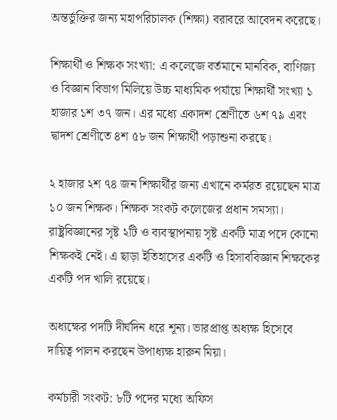অন্তর্ভুক্তির জন্য মহাপরিচালক (শিক্ষা) বরাবরে আবেদন করেছে।

শিক্ষার্থী ও শিক্ষক সংখ্যা: এ কলেজে বর্তমানে মানবিক, বাণিজ্য ও বিজ্ঞান বিভাগ মিলিয়ে উচ্চ মাধ্যমিক পর্যায়ে শিক্ষার্থী সংখ্যা ১ হাজার ১শ ৩৭ জন। এর মধ্যে একাদশ শ্রেণীতে ৬শ ৭৯ এবং দ্বাদশ শ্রেণীতে ৪শ ৫৮ জন শিক্ষার্থী পড়াশুনা করছে।

২ হাজার ২শ ৭৪ জন শিক্ষার্থীর জন্য এখানে কর্মরত রয়েছেন মাত্র ১০ জন শিক্ষক। শিক্ষক সংকট কলেজের প্রধান সমস্যা। রাষ্ট্রবিজ্ঞানের সৃষ্ট ২টি ও ব্যবস্থাপনায় সৃষ্ট একটি মাত্র পদে কোনো শিক্ষকই নেই। এ ছাড়া ইতিহাসের একটি ও হিসাববিজ্ঞান শিক্ষকের একটি পদ খালি রয়েছে।

অধ্যক্ষের পদটি দীর্ঘদিন ধরে শূন্য। ভারপ্রাপ্ত অধ্যক্ষ হিসেবে দায়িত্ব পালন করছেন উপাধ্যক্ষ হারুন মিয়া।

কর্মচারী সংকট: ৮টি পদের মধ্যে অফিস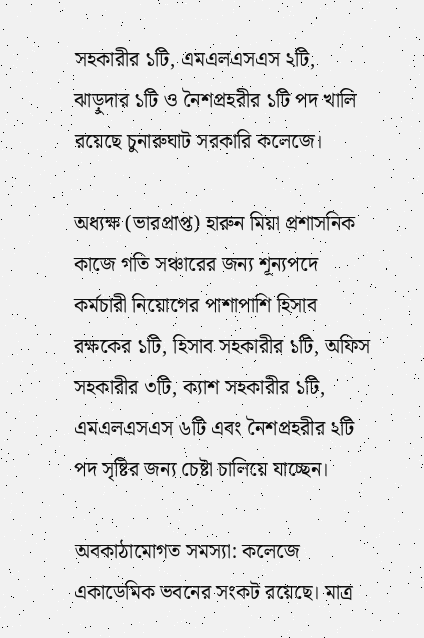সহকারীর ১টি, এমএলএসএস ২টি, ঝাড়ুদার ১টি ও নৈশপ্রহরীর ১টি পদ খালি রয়েছে চুনারুঘাট সরকারি কলেজে।

অধ্যক্ষ (ভারপ্রাপ্ত) হারুন মিয়া প্রশাসনিক কাজে গতি সঞ্চারের জন্য শূন্যপদে কর্মচারী নিয়োগের পাশাপাশি হিসাব রক্ষকের ১টি, হিসাব সহকারীর ১টি, অফিস সহকারীর ৩টি, ক্যাশ সহকারীর ১টি, এমএলএসএস ৬টি এবং নৈশপ্রহরীর ২টি পদ সৃষ্টির জন্য চেষ্টা চালিয়ে যাচ্ছেন।

অবকাঠামোগত সমস্যা: কলেজে একাডেমিক ভবনের সংকট রয়েছে। মাত্র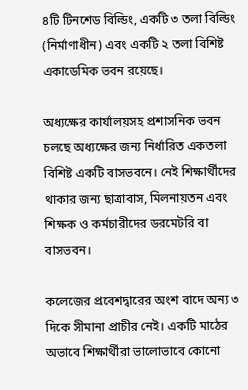৪টি টিনশেড বিল্ডিং, একটি ৩ তলা বিল্ডিং (নির্মাণাধীন) এবং একটি ২ তলা বিশিষ্ট একাডেমিক ভবন রয়েছে।

অধ্যক্ষের কার্যালয়সহ প্রশাসনিক ভবন চলছে অধ্যক্ষের জন্য নির্ধারিত একতলা বিশিষ্ট একটি বাসভবনে। নেই শিক্ষার্থীদের থাকার জন্য ছাত্রাবাস, মিলনায়তন এবং শিক্ষক ও কর্মচারীদের ডরমেটরি বা বাসভবন।

কলেজের প্রবেশদ্বারের অংশ বাদে অন্য ৩ দিকে সীমানা প্রাচীর নেই। একটি মাঠের অভাবে শিক্ষার্থীরা ভালোভাবে কোনো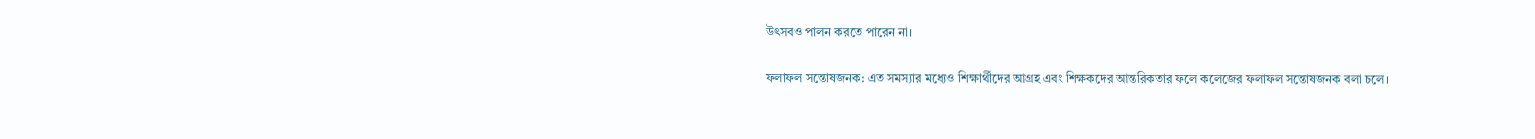উৎসবও পালন করতে পারেন না।

ফলাফল সন্তোষজনক: এত সমস্যার মধ্যেও শিক্ষার্থীদের আগ্রহ এবং শিক্ষকদের আন্তরিকতার ফলে কলেজের ফলাফল সন্তোষজনক বলা চলে।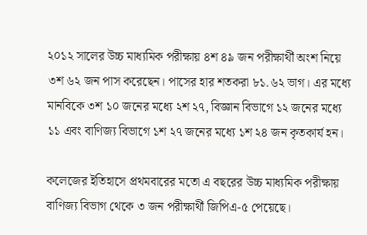২০১২ সালের উচ্চ মাধ্যমিক পরীক্ষায় ৪শ ৪৯ জন পরীক্ষার্থী অংশ নিয়ে ৩শ ৬২ জন পাস করেছেন। পাসের হার শতকরা ৮১.৬২ ভাগ। এর মধ্যে মানবিকে ৩শ ১০ জনের মধ্যে ২শ ২৭, বিজ্ঞান বিভাগে ১২ জনের মধ্যে ১১ এবং বাণিজ্য বিভাগে ১শ ২৭ জনের মধ্যে ১শ ২৪ জন কৃতকার্য হন।

কলেজের ইতিহাসে প্রথমবারের মতো এ বছরের উচ্চ মাধ্যমিক পরীক্ষায় বাণিজ্য বিভাগ থেকে ৩ জন পরীক্ষার্থী জিপিএ-৫ পেয়েছে।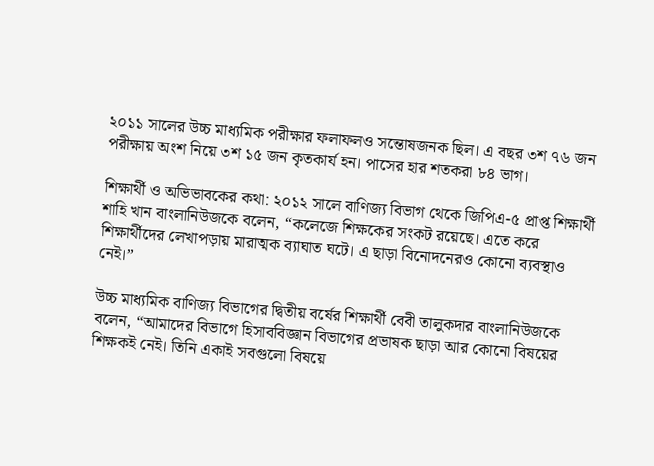২০১১ সালের উচ্চ মাধ্যমিক পরীক্ষার ফলাফলও সন্তোষজনক ছিল। এ বছর ৩শ ৭৬ জন পরীক্ষায় অংশ নিয়ে ৩শ ১৫ জন কৃতকার্য হন। পাসের হার শতকরা ৮৪ ভাগ।

শিক্ষার্থী ও অভিভাবকের কথা: ২০১২ সালে বাণিজ্য বিভাগ থেকে জিপিএ-৫ প্রাপ্ত শিক্ষার্থী শাহি খান বাংলানিউজকে বলেন, “কলেজে শিক্ষকের সংকট রয়েছে। এতে করে শিক্ষার্থীদের লেখাপড়ায় মারাত্মক ব্যাঘাত ঘটে। এ ছাড়া বিনোদনেরও কোনো ব্যবস্থাও নেই।”

উচ্চ মাধ্যমিক বাণিজ্য বিভাগের দ্বিতীয় বর্ষের শিক্ষার্থী বেবী তালুকদার বাংলানিউজকে বলেন, “আমাদের বিভাগে হিসাববিজ্ঞান বিভাগের প্রভাষক ছাড়া আর কোনো বিষয়ের শিক্ষকই নেই। তিনি একাই সবগুলো বিষয়ে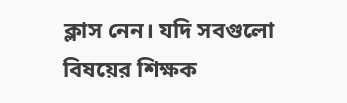ক্লাস নেন। যদি সবগুলো বিষয়ের শিক্ষক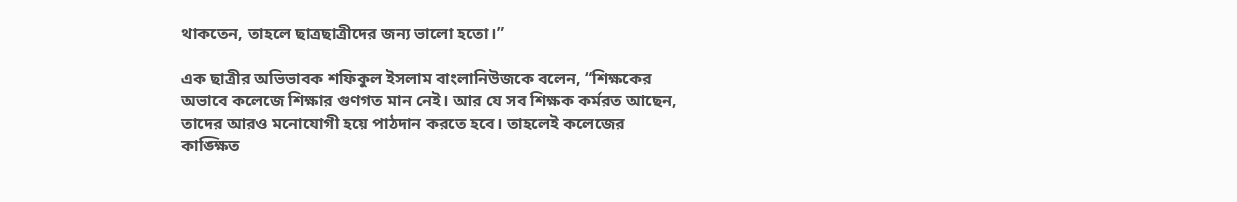থাকতেন, তাহলে ছাত্রছাত্রীদের জন্য ভালো হতো।”

এক ছাত্রীর অভিভাবক শফিকুল ইসলাম বাংলানিউজকে বলেন, “শিক্ষকের অভাবে কলেজে শিক্ষার গুণগত মান নেই। আর যে সব শিক্ষক কর্মরত আছেন, তাদের আরও মনোযোগী হয়ে পাঠদান করতে হবে। তাহলেই কলেজের কাঙ্ক্ষিত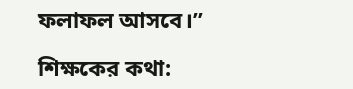ফলাফল আসবে।”

শিক্ষকের কথা: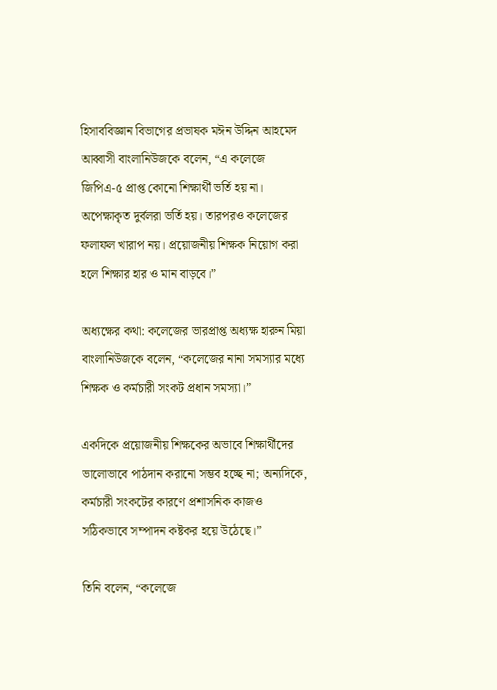হিসাববিজ্ঞান বিভাগের প্রভাষক মঈন উদ্দিন আহমেদ আব্বাসী বাংলানিউজকে বলেন, “এ কলেজে জিপিএ-৫ প্রাপ্ত কোনো শিক্ষার্থী ভর্তি হয় না। অপেক্ষাকৃত দুর্বলরা ভর্তি হয়। তারপরও কলেজের ফলাফল খারাপ নয়। প্রয়োজনীয় শিক্ষক নিয়োগ করা হলে শিক্ষার হার ও মান বাড়বে।”

অধ্যক্ষের কথা: কলেজের ভারপ্রাপ্ত অধ্যক্ষ হারুন মিয়া বাংলানিউজকে বলেন, “কলেজের নানা সমস্যার মধ্যে শিক্ষক ও কর্মচারী সংকট প্রধান সমস্যা।”

একদিকে প্রয়োজনীয় শিক্ষকের অভাবে শিক্ষার্থীদের ভালোভাবে পাঠদান করানো সম্ভব হচ্ছে না; অন্যদিকে, কর্মচারী সংকটের কারণে প্রশাসনিক কাজও সঠিকভাবে সম্পাদন কষ্টকর হয়ে উঠেছে।”

তিনি বলেন, “কলেজে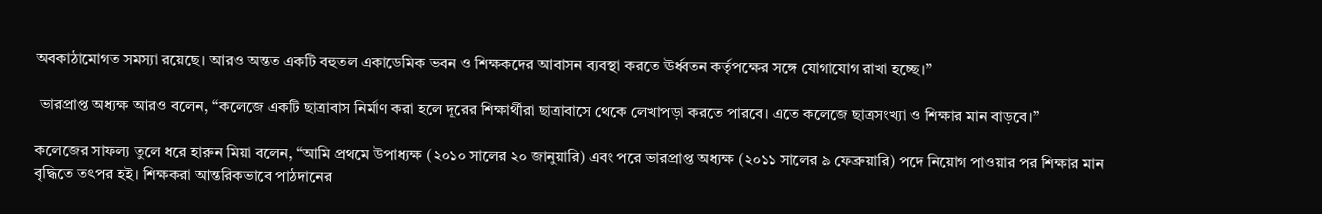অবকাঠামোগত সমস্যা রয়েছে। আরও অন্তত একটি বহুতল একাডেমিক ভবন ও শিক্ষকদের আবাসন ব্যবস্থা করতে ঊর্ধ্বতন কর্তৃপক্ষের সঙ্গে যোগাযোগ রাখা হচ্ছে।”

 ভারপ্রাপ্ত অধ্যক্ষ আরও বলেন, “কলেজে একটি ছাত্রাবাস নির্মাণ করা হলে দূরের শিক্ষার্থীরা ছাত্রাবাসে থেকে লেখাপড়া করতে পারবে। এতে কলেজে ছাত্রসংখ্যা ও শিক্ষার মান বাড়বে।”

কলেজের সাফল্য তুলে ধরে হারুন মিয়া বলেন, “আমি প্রথমে উপাধ্যক্ষ (২০১০ সালের ২০ জানুয়ারি) এবং পরে ভারপ্রাপ্ত অধ্যক্ষ (২০১১ সালের ৯ ফেব্রুয়ারি) পদে নিয়োগ পাওয়ার পর শিক্ষার মান বৃদ্ধিতে তৎপর হই। শিক্ষকরা আন্তরিকভাবে পাঠদানের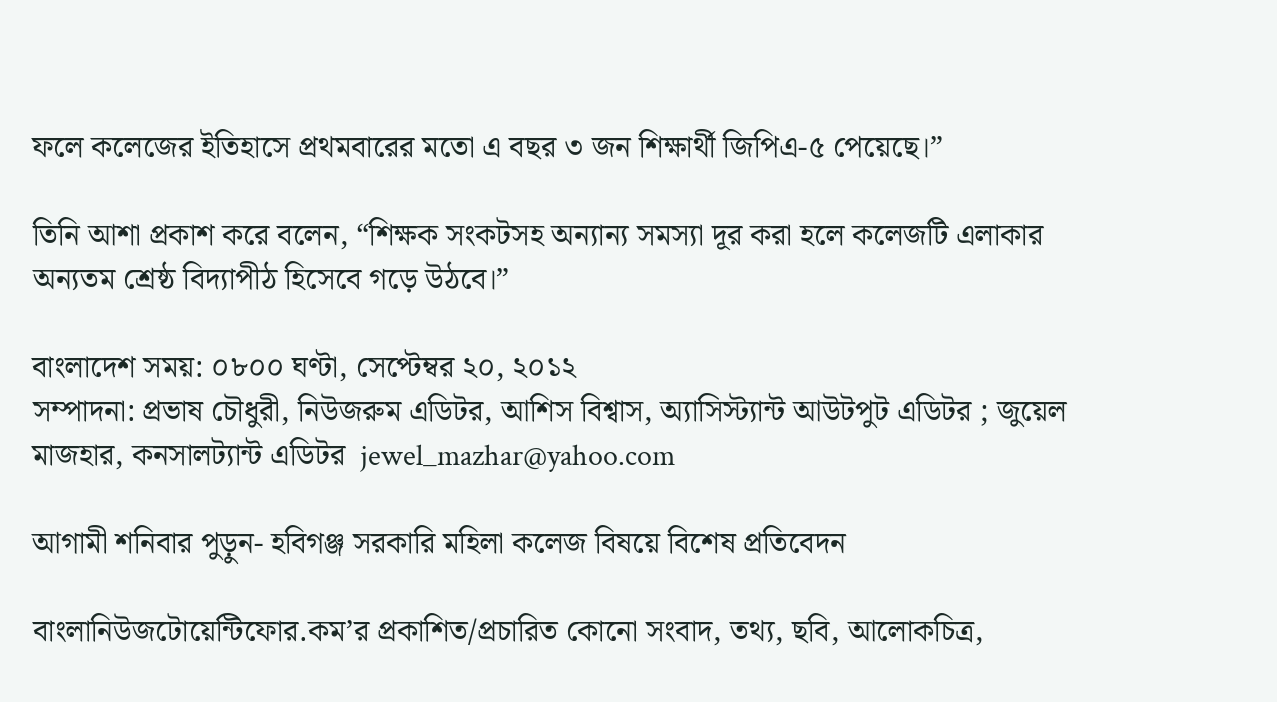ফলে কলেজের ইতিহাসে প্রথমবারের মতো এ বছর ৩ জন শিক্ষার্থী জিপিএ-৫ পেয়েছে।”

তিনি আশা প্রকাশ করে বলেন, “শিক্ষক সংকটসহ অন্যান্য সমস্যা দূর করা হলে কলেজটি এলাকার অন্যতম শ্রেষ্ঠ বিদ্যাপীঠ হিসেবে গড়ে উঠবে।”

বাংলাদেশ সময়: ০৮০০ ঘণ্টা, সেপ্টেম্বর ২০, ২০১২
সম্পাদনা: প্রভাষ চৌধুরী, নিউজরুম এডিটর, আশিস বিশ্বাস, অ্যাসিস্ট্যান্ট আউটপুট এডিটর ; জুয়েল মাজহার, কনসালট্যান্ট এডিটর  jewel_mazhar@yahoo.com

আগামী শনিবার পুড়ুন- হবিগঞ্জ সরকারি মহিলা কলেজ বিষয়ে বিশেষ প্রতিবেদন

বাংলানিউজটোয়েন্টিফোর.কম’র প্রকাশিত/প্রচারিত কোনো সংবাদ, তথ্য, ছবি, আলোকচিত্র,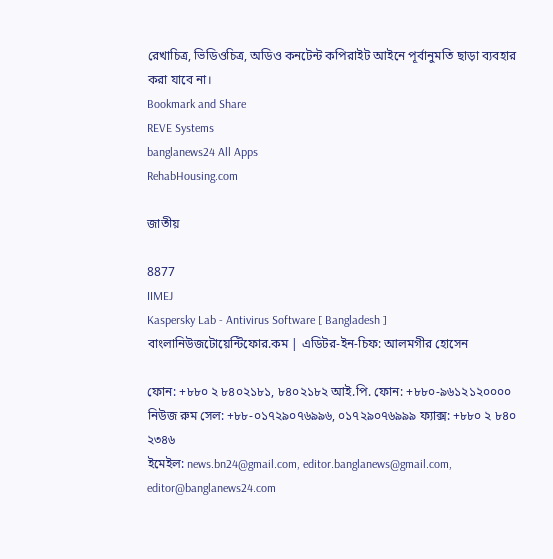রেখাচিত্র, ভিডিওচিত্র, অডিও কনটেন্ট কপিরাইট আইনে পূর্বানুমতি ছাড়া ব্যবহার করা যাবে না।
Bookmark and Share
REVE Systems
banglanews24 All Apps
RehabHousing.com

জাতীয়

8877
IIMEJ
Kaspersky Lab - Antivirus Software [ Bangladesh ]
বাংলানিউজটোয়েন্টিফোর.কম | এডিটর-ইন-চিফ: আলমগীর হোসেন

ফোন: +৮৮০ ২ ৮৪০২১৮১, ৮৪০২১৮২ আই.পি. ফোন: +৮৮০-৯৬১২১২০০০০ নিউজ রুম সেল: +৮৮-০১৭২৯০৭৬৯৯৬, ০১৭২৯০৭৬৯৯৯ ফ্যাক্স: +৮৮০ ২ ৮৪০ ২৩৪৬
ইমেইল: news.bn24@gmail.com, editor.banglanews@gmail.com, editor@banglanews24.com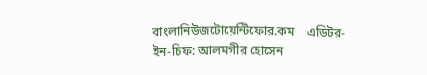বাংলানিউজটোয়েন্টিফোর.কম    এডিটর-ইন-চিফ: আলমগীর হোসেন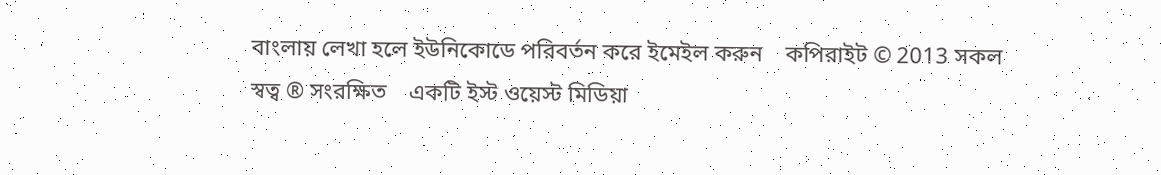বাংলায় লেখা হলে ইউনিকোডে পরিবর্তন করে ইমেইল করুন    কপিরাইট © 2013 সকল স্বত্ব ® সংরক্ষিত    একটি ইস্ট ওয়েস্ট মিডিয়া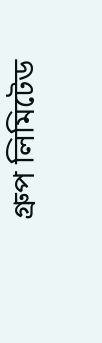গ্রুপ লিমিটেড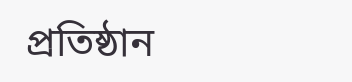প্রতিষ্ঠান